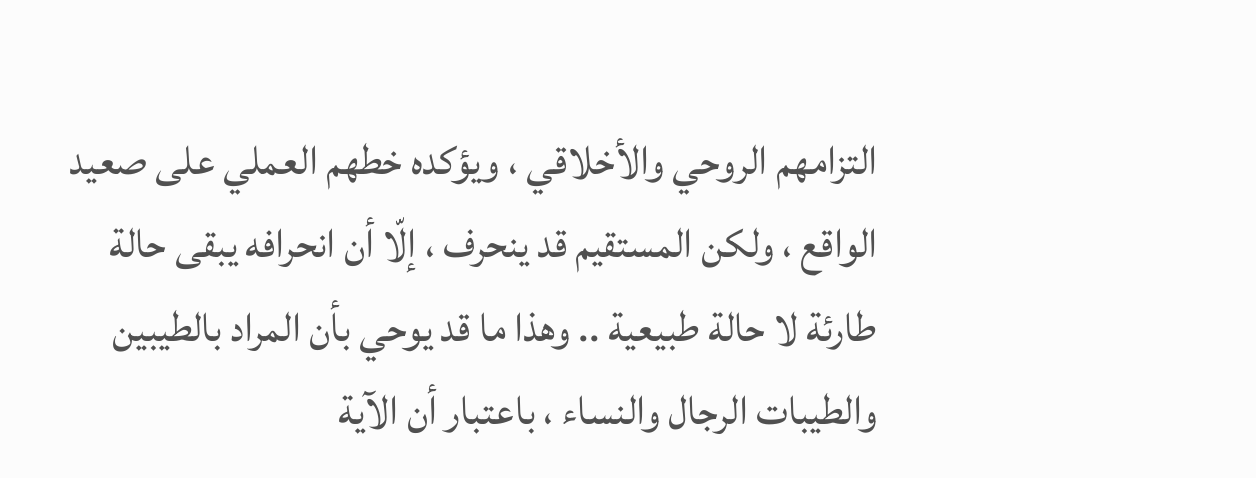التزامهم الروحي والأخلاقي ، ويؤكده خطهم العملي على صعيد الواقع ، ولكن المستقيم قد ينحرف ، إلّا أن انحرافه يبقى حالة طارئة لا حالة طبيعية .. وهذا ما قد يوحي بأن المراد بالطيبين والطيبات الرجال والنساء ، باعتبار أن الآية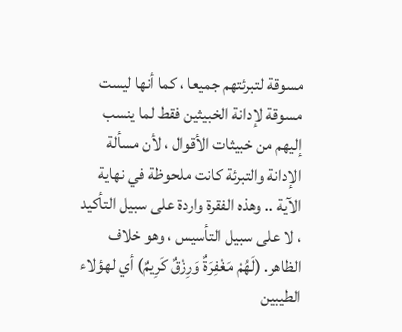مسوقة لتبرئتهم جميعا ، كما أنها ليست مسوقة لإدانة الخبيثين فقط لما ينسب إليهم من خبيثات الأقوال ، لأن مسألة الإدانة والتبرئة كانت ملحوظة في نهاية الآية .. وهذه الفقرة واردة على سبيل التأكيد ، لا على سبيل التأسيس ، وهو خلاف الظاهر. (لَهُمْ مَغْفِرَةٌ وَرِزْقٌ كَرِيمٌ) أي لهؤلاء الطيبين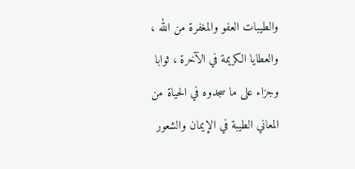والطيبات العفو والمغفرة من الله ، والعطايا الكريمة في الآخرة ، ثوابا وجزاء على ما سجدوه في الحياة من المعاني الطيبة في الإيمان والشعور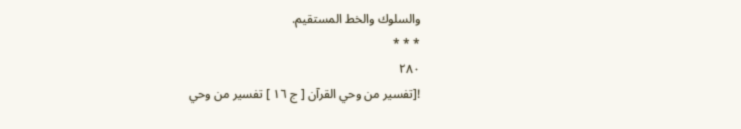والسلوك والخط المستقيم.
* * *
٢٨٠
![تفسير من وحي القرآن [ ج ١٦ ] تفسير من وحي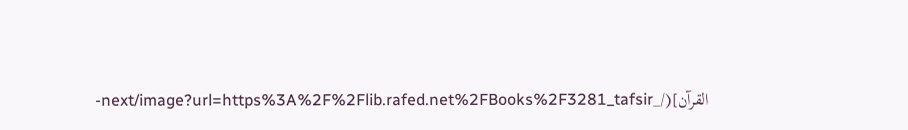القرآن](/_next/image?url=https%3A%2F%2Flib.rafed.net%2FBooks%2F3281_tafsir-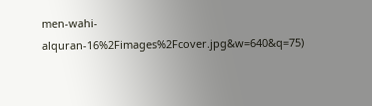men-wahi-alquran-16%2Fimages%2Fcover.jpg&w=640&q=75)